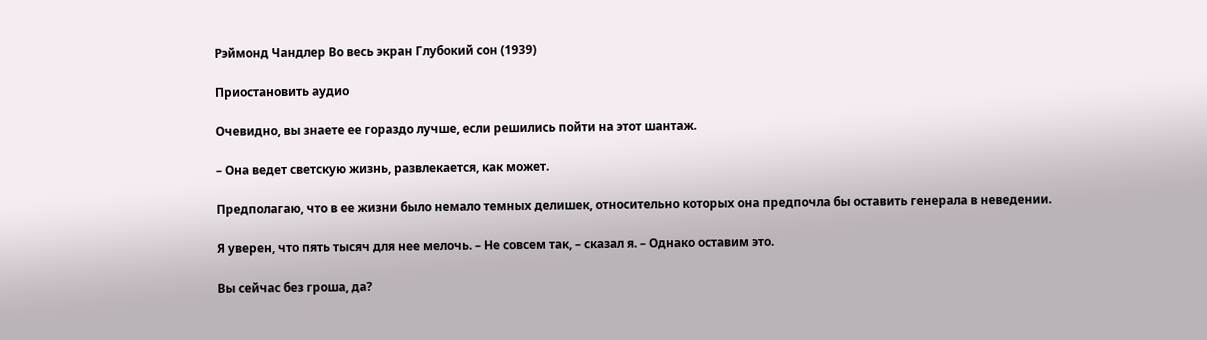Рэймонд Чандлер Во весь экран Глубокий сон (1939)

Приостановить аудио

Очевидно, вы знаете ее гораздо лучше, если решились пойти на этот шантаж.

– Она ведет светскую жизнь, развлекается, как может.

Предполагаю, что в ее жизни было немало темных делишек, относительно которых она предпочла бы оставить генерала в неведении.

Я уверен, что пять тысяч для нее мелочь. – Не совсем так, – сказал я. – Однако оставим это.

Вы сейчас без гроша, да?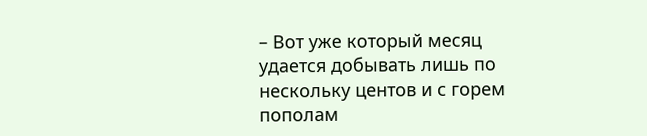– Вот уже который месяц удается добывать лишь по нескольку центов и с горем пополам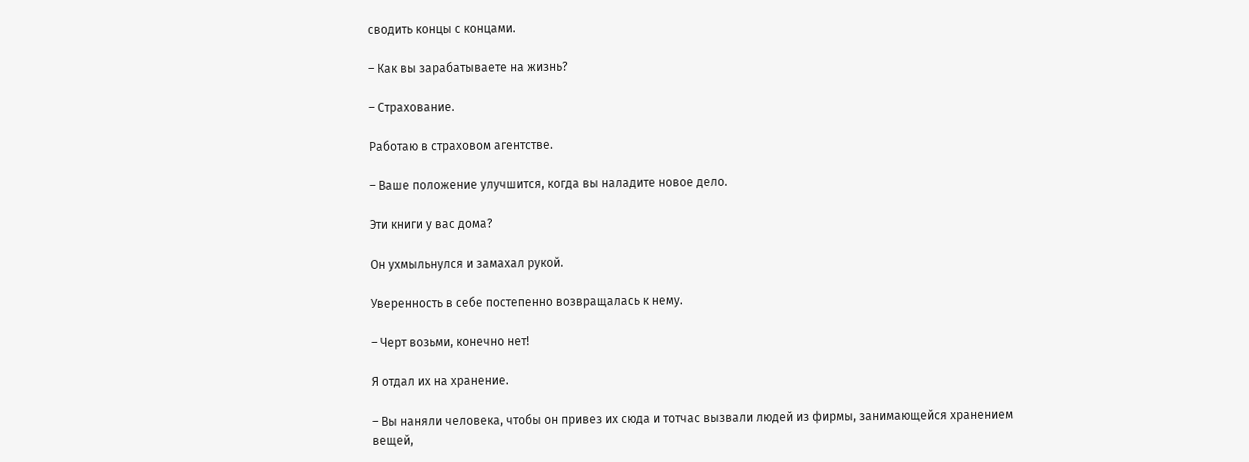сводить концы с концами.

– Как вы зарабатываете на жизнь?

– Страхование.

Работаю в страховом агентстве.

– Ваше положение улучшится, когда вы наладите новое дело.

Эти книги у вас дома?

Он ухмыльнулся и замахал рукой.

Уверенность в себе постепенно возвращалась к нему.

– Черт возьми, конечно нет!

Я отдал их на хранение.

– Вы наняли человека, чтобы он привез их сюда и тотчас вызвали людей из фирмы, занимающейся хранением вещей,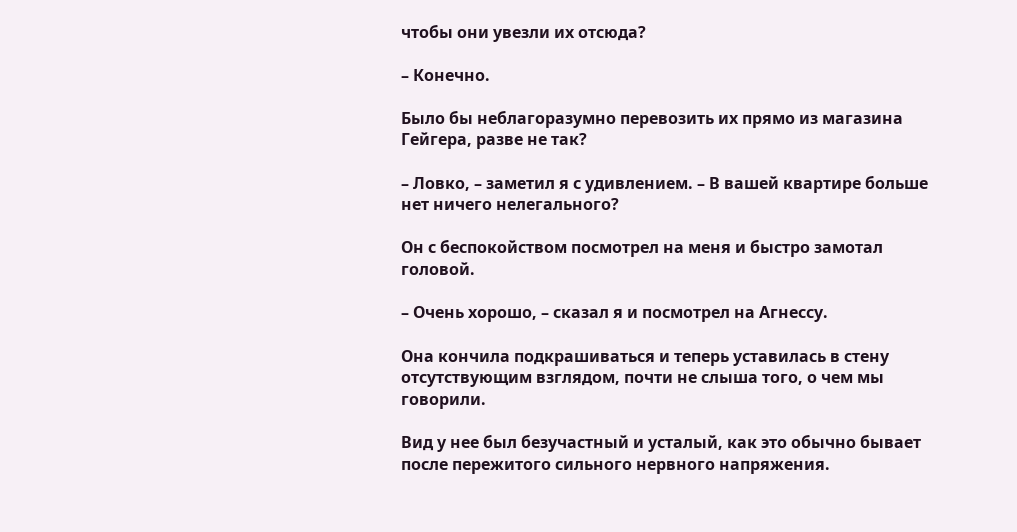чтобы они увезли их отсюда?

– Конечно.

Было бы неблагоразумно перевозить их прямо из магазина Гейгера, разве не так?

– Ловко, – заметил я с удивлением. – В вашей квартире больше нет ничего нелегального?

Он с беспокойством посмотрел на меня и быстро замотал головой.

– Очень хорошо, – сказал я и посмотрел на Агнессу.

Она кончила подкрашиваться и теперь уставилась в стену отсутствующим взглядом, почти не слыша того, о чем мы говорили.

Вид у нее был безучастный и усталый, как это обычно бывает после пережитого сильного нервного напряжения.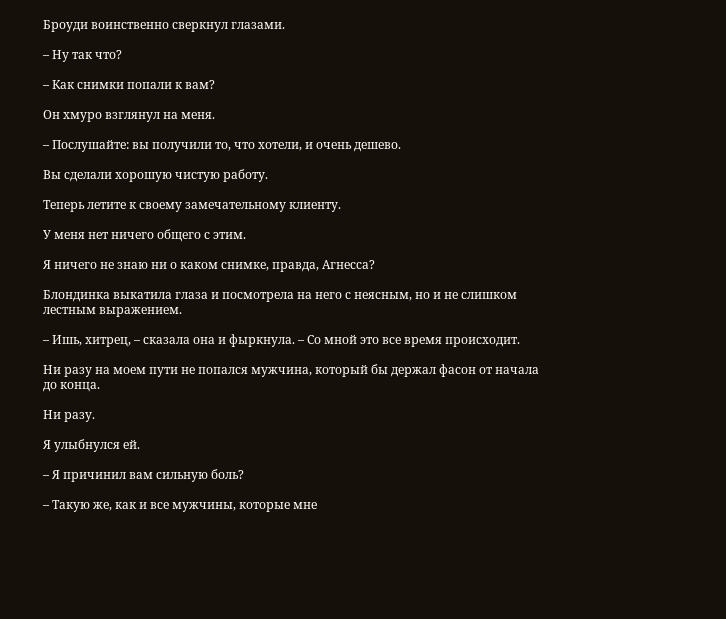Броуди воинственно сверкнул глазами.

– Ну так что?

– Как снимки попали к вам?

Он хмуро взглянул на меня.

– Послушайте: вы получили то, что хотели, и очень дешево.

Вы сделали хорошую чистую работу.

Теперь летите к своему замечательному клиенту.

У меня нет ничего общего с этим.

Я ничего не знаю ни о каком снимке, правда, Агнесса?

Блондинка выкатила глаза и посмотрела на него с неясным, но и не слишком лестным выражением.

– Ишь, хитрец, – сказала она и фыркнула. – Со мной это все время происходит.

Ни разу на моем пути не попался мужчина, который бы держал фасон от начала до конца.

Ни разу.

Я улыбнулся ей.

– Я причинил вам сильную боль?

– Такую же, как и все мужчины, которые мне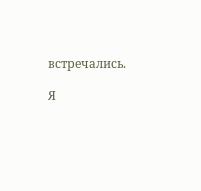встречались.

Я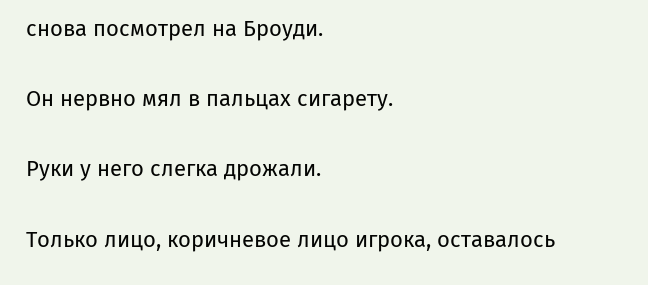снова посмотрел на Броуди.

Он нервно мял в пальцах сигарету.

Руки у него слегка дрожали.

Только лицо, коричневое лицо игрока, оставалось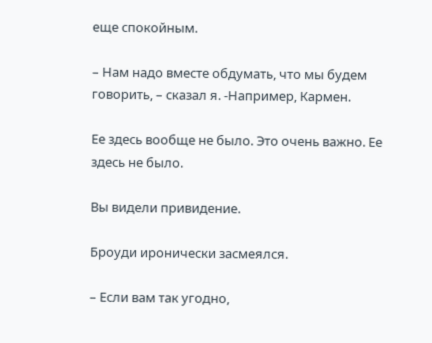еще спокойным.

– Нам надо вместе обдумать, что мы будем говорить, – сказал я. -Например, Кармен.

Ее здесь вообще не было. Это очень важно. Ее здесь не было.

Вы видели привидение.

Броуди иронически засмеялся.

– Если вам так угодно,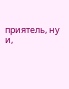приятель, ну и,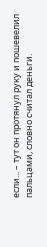если... – тут он протянул руку и пошевелил пальцами, словно считал деньги.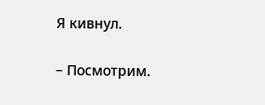Я кивнул.

– Посмотрим.